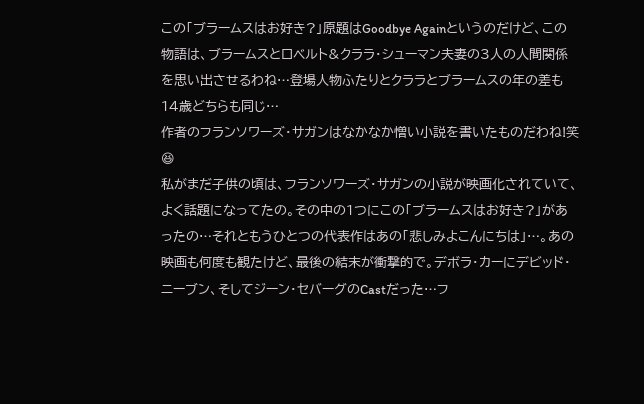この「ブラームスはお好き?」原題はGoodbye Againというのだけど、この物語は、ブラームスとロベルト&クララ・シューマン夫妻の3人の人間関係を思い出させるわね…登場人物ふたりとクララとブラームスの年の差も14歳どちらも同じ…
作者のフランソワーズ・サガンはなかなか憎い小説を書いたものだわね!笑😆
私がまだ子供の頃は、フランソワーズ・サガンの小説が映画化されていて、よく話題になってたの。その中の1つにこの「ブラームスはお好き?」があったの…それともうひとつの代表作はあの「悲しみよこんにちは」…。あの映画も何度も観たけど、最後の結末が衝撃的で。デボラ・カーにデビッド・ニーブン、そしてジーン・セバーグのCastだった…フ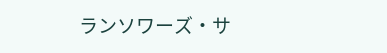ランソワーズ・サ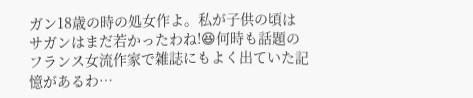ガン18歳の時の処女作よ。私が子供の頃はサガンはまだ若かったわね!😆何時も話題のフランス女流作家で雑誌にもよく出ていた記憶があるわ…